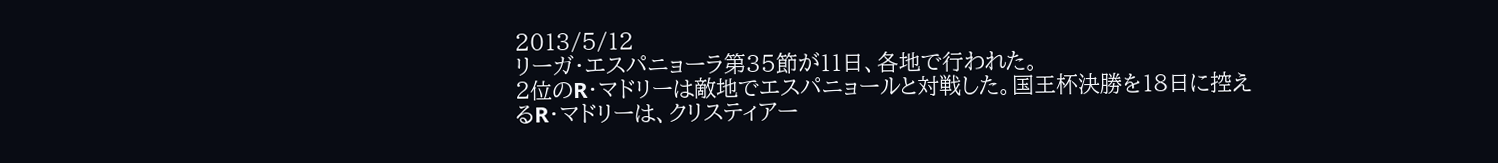2013/5/12
リーガ・エスパニョーラ第35節が11日、各地で行われた。
2位のR・マドリーは敵地でエスパニョールと対戦した。国王杯決勝を18日に控えるR・マドリーは、クリスティアー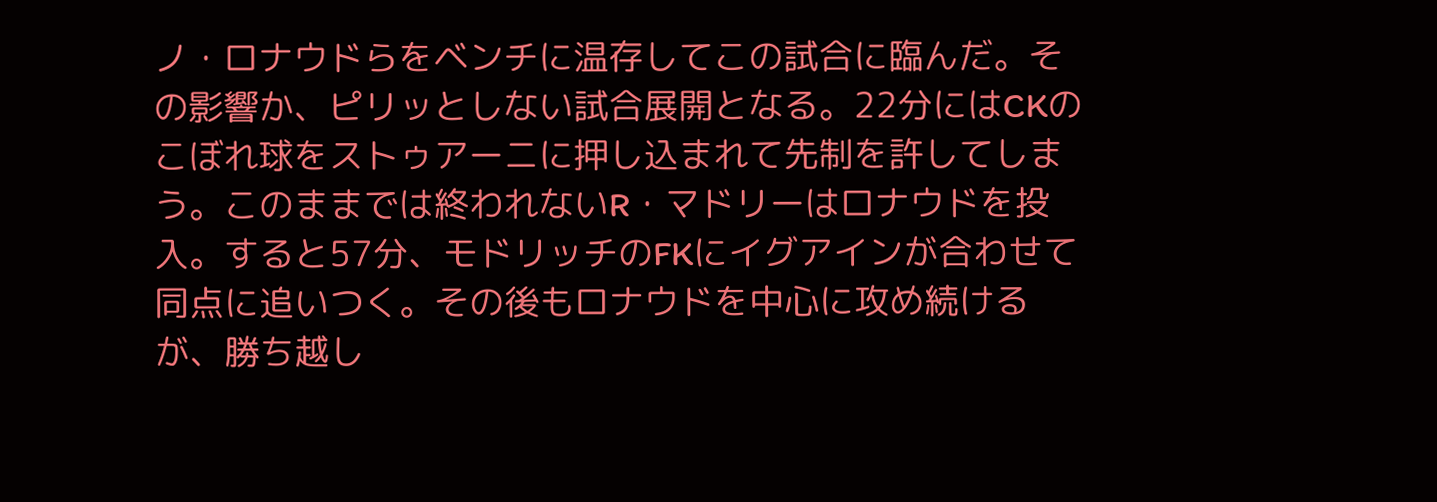ノ・ロナウドらをベンチに温存してこの試合に臨んだ。その影響か、ピリッとしない試合展開となる。22分にはCKのこぼれ球をストゥアーニに押し込まれて先制を許してしまう。このままでは終われないR・マドリーはロナウドを投入。すると57分、モドリッチのFKにイグアインが合わせて同点に追いつく。その後もロナウドを中心に攻め続けるが、勝ち越し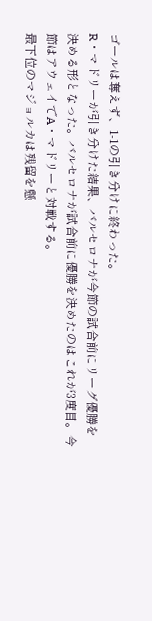ゴールは奪えず、1-1の引き分けに終わった。
R・マドリーが引き分けた結果、バルセロナが今節の試合前にリーグ優勝を決める形となった。バルセロナが試合前に優勝を決めたのはこれが3度目。今節はアウェイでA・マドリーと対戦する。
最下位のマジョルカは残留を懸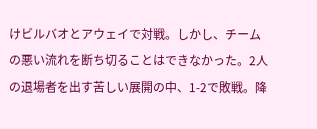けビルバオとアウェイで対戦。しかし、チームの悪い流れを断ち切ることはできなかった。2人の退場者を出す苦しい展開の中、1-2で敗戦。降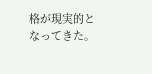格が現実的となってきた。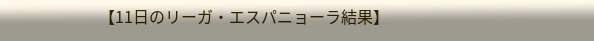【11日のリーガ・エスパニョーラ結果】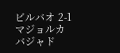ビルバオ 2-1 マジョルカ
バジャド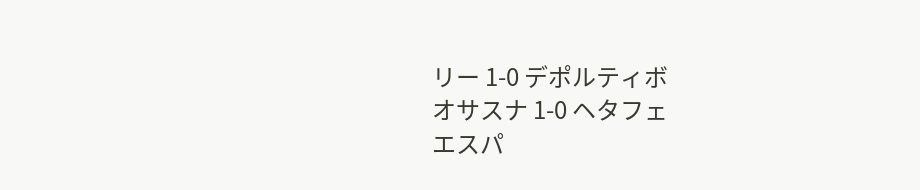リー 1-0 デポルティボ
オサスナ 1-0 ヘタフェ
エスパ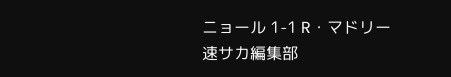ニョール 1-1 R・マドリー
速サカ編集部